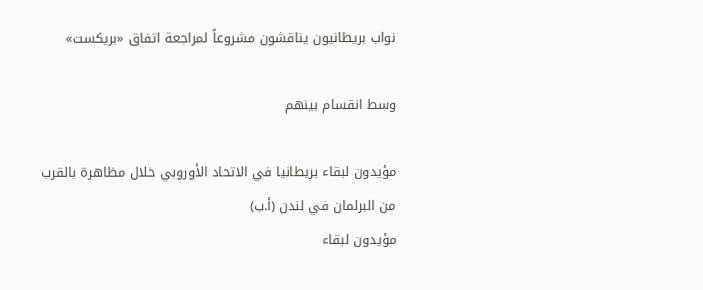نواب بريطانيون يناقشون مشروعاً لمراجعة اتفاق «بريكست»

وسط انقسام بينهم

مؤيدون لبقاء بريطانيا في الاتحاد الأوروبي خلال مظاهرة بالقرب من البرلمان في لندن (أ.ب)
مؤيدون لبقاء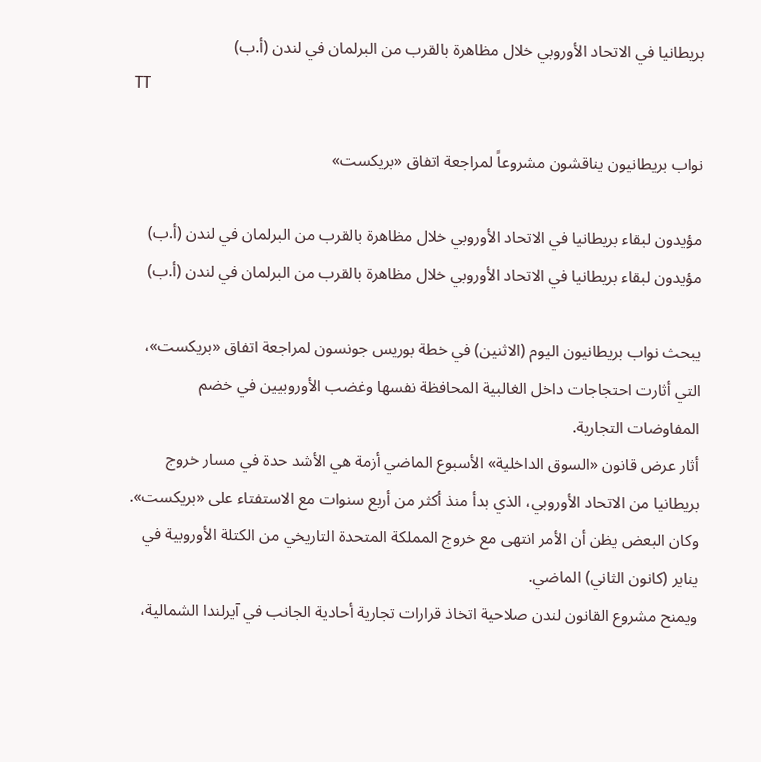بريطانيا في الاتحاد الأوروبي خلال مظاهرة بالقرب من البرلمان في لندن (أ.ب)
TT

نواب بريطانيون يناقشون مشروعاً لمراجعة اتفاق «بريكست»

مؤيدون لبقاء بريطانيا في الاتحاد الأوروبي خلال مظاهرة بالقرب من البرلمان في لندن (أ.ب)
مؤيدون لبقاء بريطانيا في الاتحاد الأوروبي خلال مظاهرة بالقرب من البرلمان في لندن (أ.ب)

يبحث نواب بريطانيون اليوم (الاثنين) في خطة بوريس جونسون لمراجعة اتفاق «بريكست»، التي أثارت احتجاجات داخل الغالبية المحافظة نفسها وغضب الأوروبيين في خضم المفاوضات التجارية.
أثار عرض قانون «السوق الداخلية» الأسبوع الماضي أزمة هي الأشد حدة في مسار خروج بريطانيا من الاتحاد الأوروبي، الذي بدأ منذ أكثر من أربع سنوات مع الاستفتاء على «بريكست». وكان البعض يظن أن الأمر انتهى مع خروج المملكة المتحدة التاريخي من الكتلة الأوروبية في يناير (كانون الثاني) الماضي.
ويمنح مشروع القانون لندن صلاحية اتخاذ قرارات تجارية أحادية الجانب في آيرلندا الشمالية،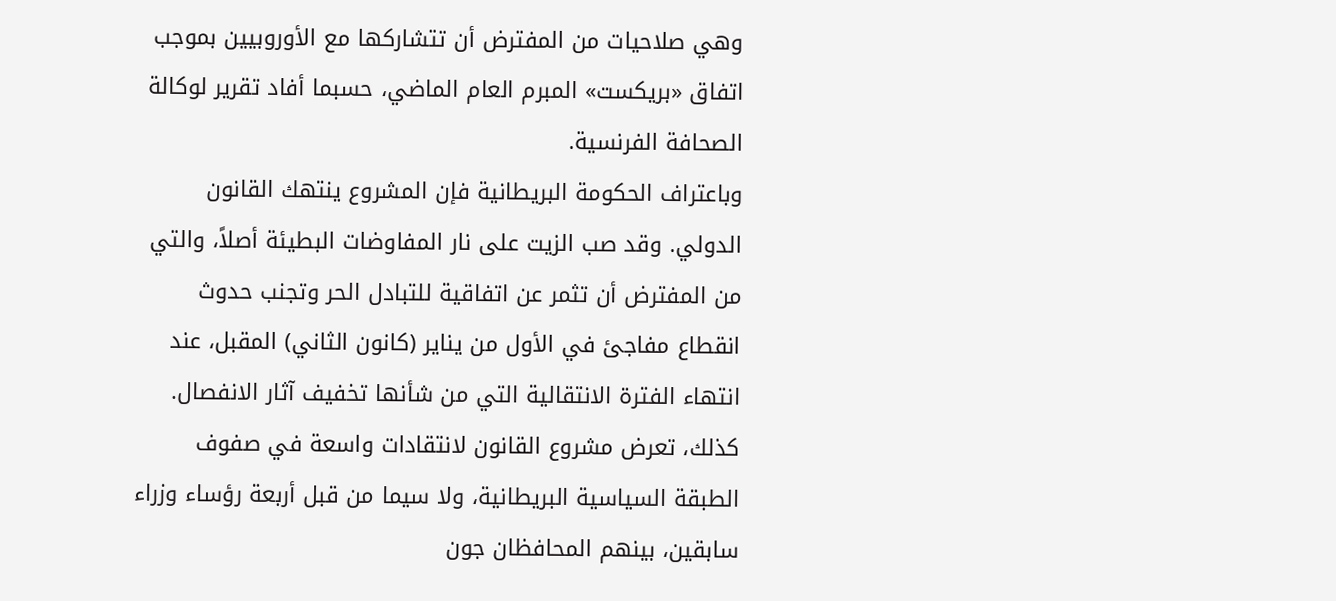وهي صلاحيات من المفترض أن تتشاركها مع الأوروبيين بموجب اتفاق «بريكست» المبرم العام الماضي، حسبما أفاد تقرير لوكالة الصحافة الفرنسية.
وباعتراف الحكومة البريطانية فإن المشروع ينتهك القانون الدولي. وقد صب الزيت على نار المفاوضات البطيئة أصلاً، والتي من المفترض أن تثمر عن اتفاقية للتبادل الحر وتجنب حدوث انقطاع مفاجئ في الأول من يناير (كانون الثاني) المقبل، عند انتهاء الفترة الانتقالية التي من شأنها تخفيف آثار الانفصال.
كذلك، تعرض مشروع القانون لانتقادات واسعة في صفوف الطبقة السياسية البريطانية، ولا سيما من قبل أربعة رؤساء وزراء سابقين، بينهم المحافظان جون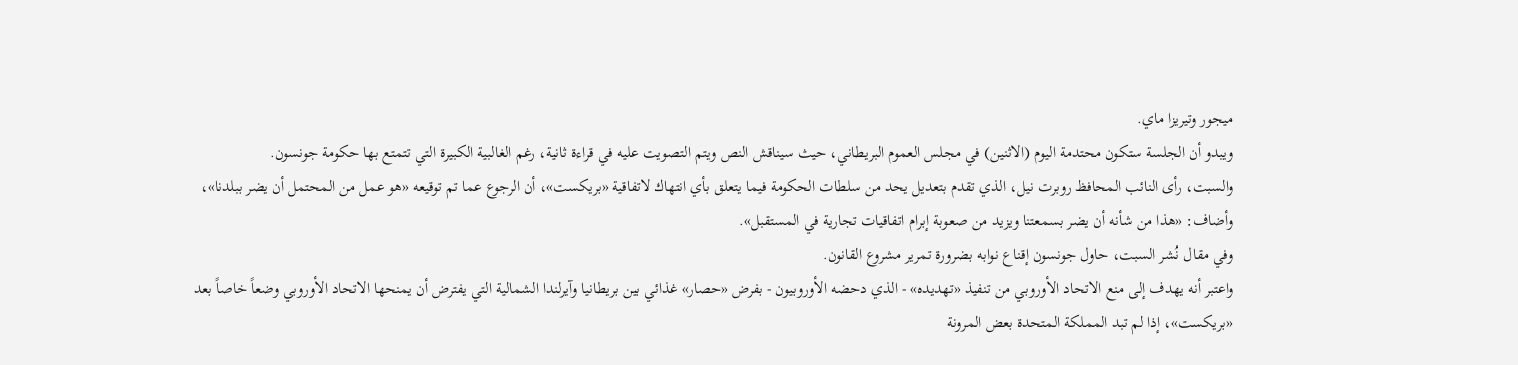ميجور وتيريزا ماي.
ويبدو أن الجلسة ستكون محتدمة اليوم (الاثنين) في مجلس العموم البريطاني، حيث سيناقش النص ويتم التصويت عليه في قراءة ثانية، رغم الغالبية الكبيرة التي تتمتع بها حكومة جونسون.
والسبت، رأى النائب المحافظ روبرت نيل، الذي تقدم بتعديل يحد من سلطات الحكومة فيما يتعلق بأي انتهاك لاتفاقية «بريكست»، أن الرجوع عما تم توقيعه «هو عمل من المحتمل أن يضر ببلدنا»، وأضاف: «هذا من شأنه أن يضر بسمعتنا ويزيد من صعوبة إبرام اتفاقيات تجارية في المستقبل».
وفي مقال نُشر السبت، حاول جونسون إقناع نوابه بضرورة تمرير مشروع القانون.
واعتبر أنه يهدف إلى منع الاتحاد الأوروبي من تنفيذ «تهديده» - الذي دحضه الأوروبيون - بفرض «حصار» غذائي بين بريطانيا وآيرلندا الشمالية التي يفترض أن يمنحها الاتحاد الأوروبي وضعاً خاصاً بعد «بريكست»، إذا لم تبد المملكة المتحدة بعض المرونة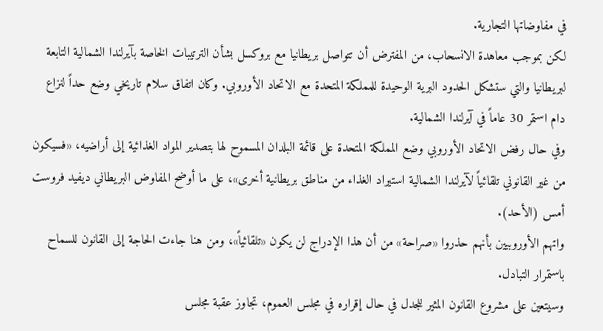في مفاوضاتها التجارية.
لكن بموجب معاهدة الانسحاب، من المفترض أن تتواصل بريطانيا مع بروكسل بشأن الترتيبات الخاصة بآيرلندا الشمالية التابعة لبريطانيا والتي ستشكل الحدود البرية الوحيدة للمملكة المتحدة مع الاتحاد الأوروبي. وكان اتفاق سلام تاريخي وضع حداً لنزاع دام استمر 30 عاماً في آيرلندا الشمالية.
وفي حال رفض الاتحاد الأوروبي وضع المملكة المتحدة على قائمة البلدان المسموح لها بتصدير المواد الغذائية إلى أراضيه، «فسيكون من غير القانوني تلقائياً لآيرلندا الشمالية استيراد الغذاء من مناطق بريطانية أخرى»، على ما أوضح المفاوض البريطاني ديفيد فروست أمس (الأحد).
واتهم الأوروبيين بأنهم حذروا «صراحة» من أن هذا الإدراج لن يكون «تلقائياً»، ومن هنا جاءت الحاجة إلى القانون للسماح باستمرار التبادل.
وسيتعين على مشروع القانون المثير للجدل في حال إقراره في مجلس العموم، تجاوز عقبة مجلس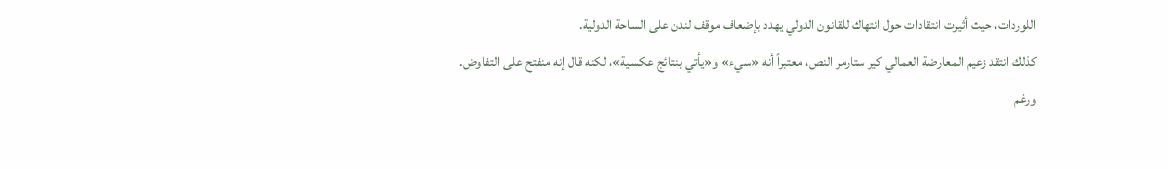اللوردات، حيث أثيرت انتقادات حول انتهاك للقانون الدولي يهدد بإضعاف موقف لندن على الساحة الدولية.
كذلك انتقد زعيم المعارضة العمالي كير ستارمر النص، معتبراً أنه «سيء» و«يأتي بنتائج عكسية»، لكنه قال إنه منفتح على التفاوض.
ورغم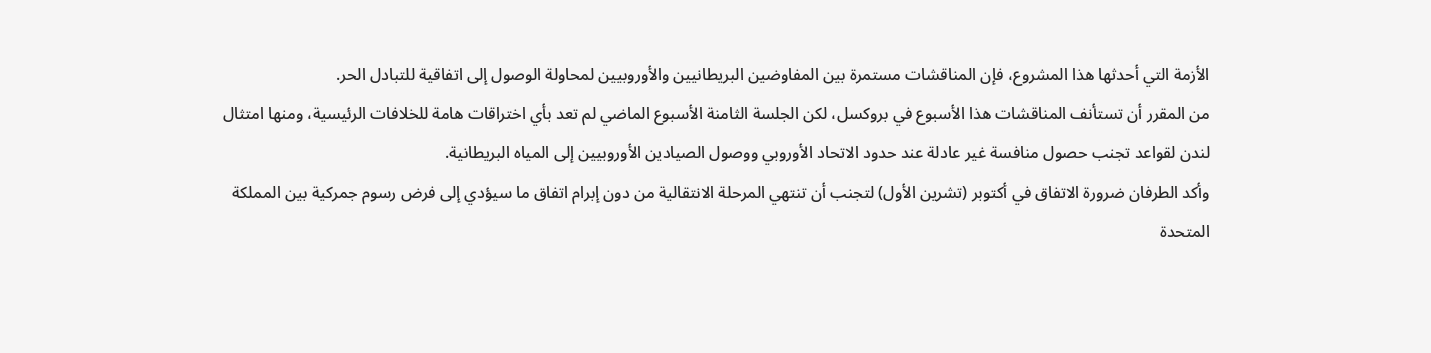الأزمة التي أحدثها هذا المشروع، فإن المناقشات مستمرة بين المفاوضين البريطانيين والأوروبيين لمحاولة الوصول إلى اتفاقية للتبادل الحر.
من المقرر أن تستأنف المناقشات هذا الأسبوع في بروكسل، لكن الجلسة الثامنة الأسبوع الماضي لم تعد بأي اختراقات هامة للخلافات الرئيسية، ومنها امتثال لندن لقواعد تجنب حصول منافسة غير عادلة عند حدود الاتحاد الأوروبي ووصول الصيادين الأوروبيين إلى المياه البريطانية.
وأكد الطرفان ضرورة الاتفاق في أكتوبر (تشرين الأول) لتجنب أن تنتهي المرحلة الانتقالية من دون إبرام اتفاق ما سيؤدي إلى فرض رسوم جمركية بين المملكة المتحدة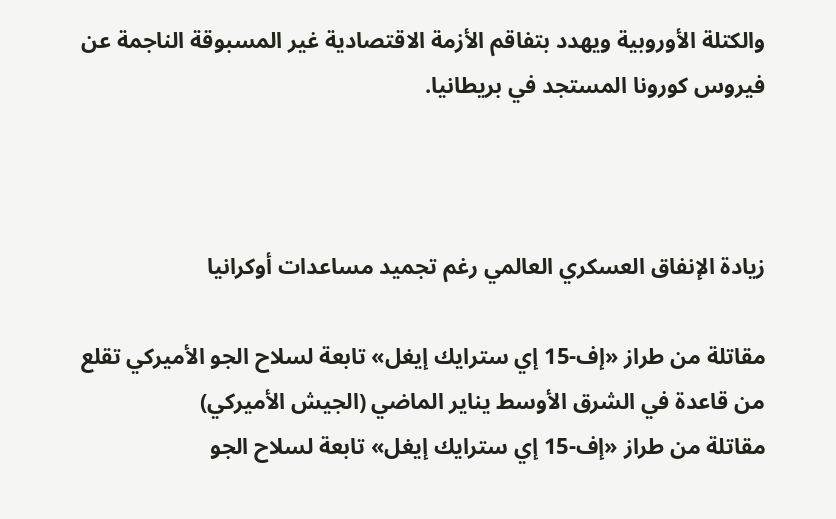والكتلة الأوروبية ويهدد بتفاقم الأزمة الاقتصادية غير المسبوقة الناجمة عن فيروس كورونا المستجد في بريطانيا.



زيادة الإنفاق العسكري العالمي رغم تجميد مساعدات أوكرانيا

مقاتلة من طراز «إف-15 إي سترايك إيغل» تابعة لسلاح الجو الأميركي تقلع من قاعدة في الشرق الأوسط يناير الماضي (الجيش الأميركي)
مقاتلة من طراز «إف-15 إي سترايك إيغل» تابعة لسلاح الجو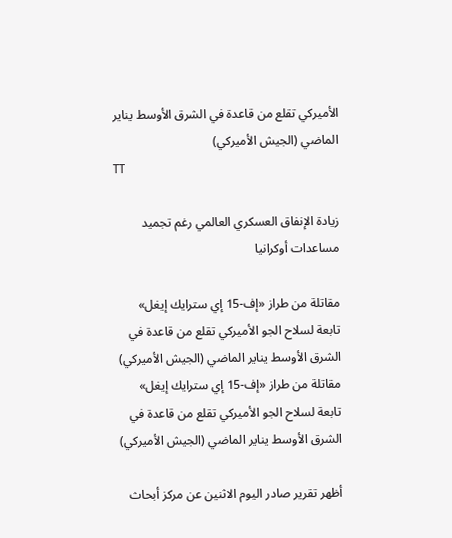الأميركي تقلع من قاعدة في الشرق الأوسط يناير الماضي (الجيش الأميركي)
TT

زيادة الإنفاق العسكري العالمي رغم تجميد مساعدات أوكرانيا

مقاتلة من طراز «إف-15 إي سترايك إيغل» تابعة لسلاح الجو الأميركي تقلع من قاعدة في الشرق الأوسط يناير الماضي (الجيش الأميركي)
مقاتلة من طراز «إف-15 إي سترايك إيغل» تابعة لسلاح الجو الأميركي تقلع من قاعدة في الشرق الأوسط يناير الماضي (الجيش الأميركي)

أظهر تقرير صادر اليوم الاثنين عن مركز أبحاث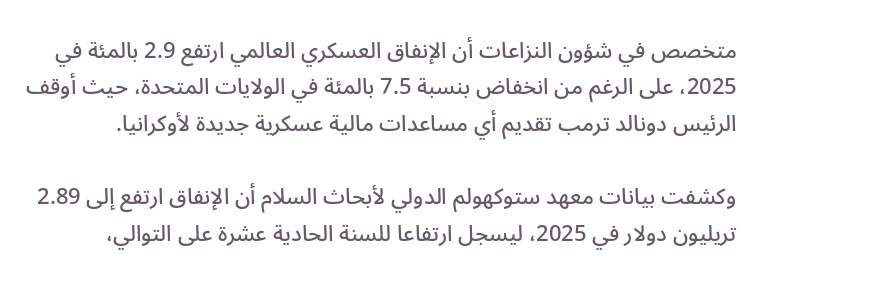متخصص في شؤون النزاعات أن الإنفاق العسكري العالمي ارتفع 2.9 بالمئة في 2025، على الرغم من انخفاض بنسبة 7.5 بالمئة في الولايات المتحدة، حيث أوقف الرئيس دونالد ترمب تقديم أي مساعدات مالية عسكرية جديدة لأوكرانيا.

وكشفت بيانات معهد ستوكهولم الدولي لأبحاث السلام أن الإنفاق ارتفع إلى 2.89 تريليون دولار في 2025، ليسجل ارتفاعا للسنة الحادية عشرة على التوالي،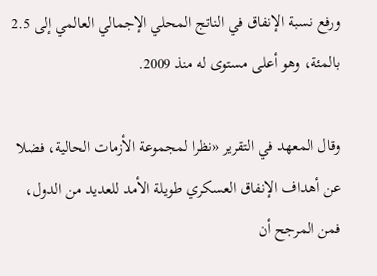ورفع نسبة الإنفاق في الناتج المحلي الإجمالي العالمي إلى 2.5 بالمئة، وهو أعلى مستوى له منذ 2009.

وقال المعهد في التقرير «نظرا لمجموعة الأزمات الحالية، فضلا عن أهداف الإنفاق العسكري طويلة الأمد للعديد من الدول، فمن المرجح أن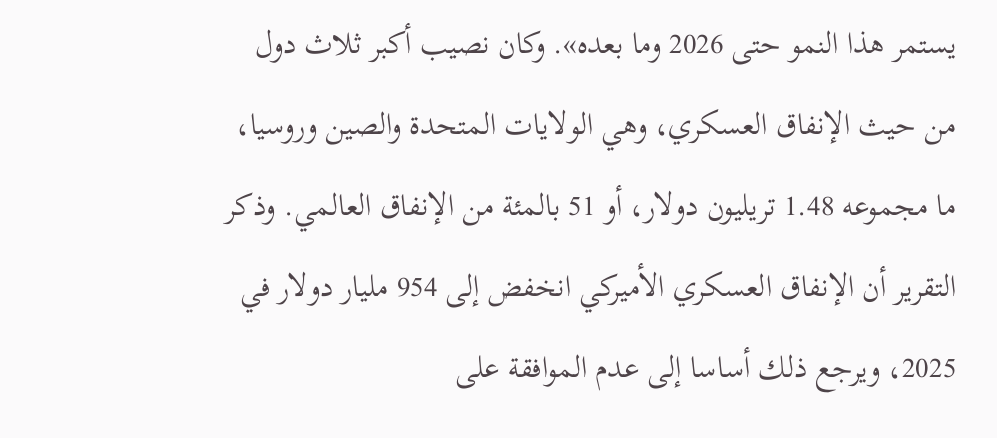يستمر هذا النمو حتى 2026 وما بعده». وكان نصيب أكبر ثلاث دول من حيث الإنفاق العسكري، وهي الولايات المتحدة والصين وروسيا، ما مجموعه 1.48 تريليون دولار، أو 51 بالمئة من الإنفاق العالمي. وذكر التقرير أن الإنفاق العسكري الأميركي انخفض إلى 954 مليار دولار في 2025، ويرجع ذلك أساسا إلى عدم الموافقة على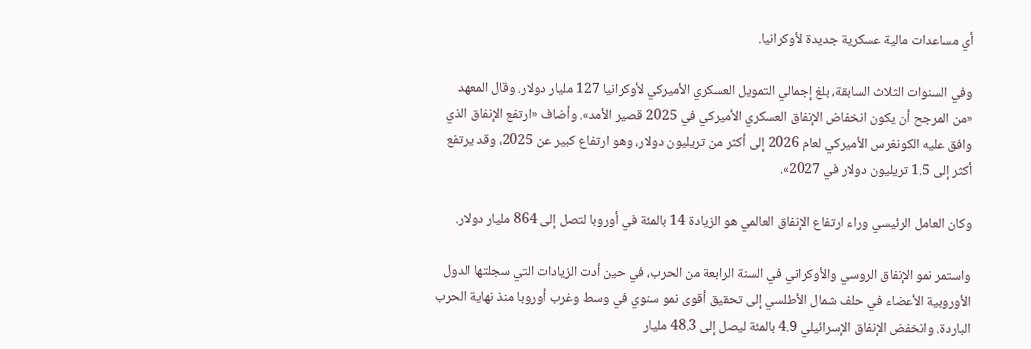أي مساعدات مالية عسكرية جديدة لأوكرانيا.

وفي السنوات الثلاث السابقة، بلغ إجمالي التمويل العسكري الأميركي لأوكرانيا 127 مليار دولار. وقال المعهد «من المرجح أن يكون انخفاض الإنفاق العسكري الأميركي في 2025 قصير الأمد». وأضاف «ارتفع الإنفاق الذي وافق عليه الكونغرس الأميركي لعام 2026 إلى أكثر من تريليون دولار، وهو ارتفاع كبير عن 2025، وقد يرتفع أكثر إلى 1.5 تريليون دولار في 2027».

وكان العامل الرئيسي وراء ارتفاع الإنفاق العالمي هو الزيادة 14 بالمئة في أوروبا لتصل إلى 864 مليار دولار.

واستمر نمو الإنفاق الروسي والأوكراني في السنة الرابعة من الحرب، في حين أدت الزيادات التي سجلتها الدول الأوروبية الأعضاء في حلف شمال الأطلسي إلى تحقيق أقوى نمو سنوي في وسط وغرب أوروبا منذ نهاية الحرب الباردة. وانخفض الإنفاق الإسرائيلي 4.9 بالمئة ليصل إلى 48.3 مليار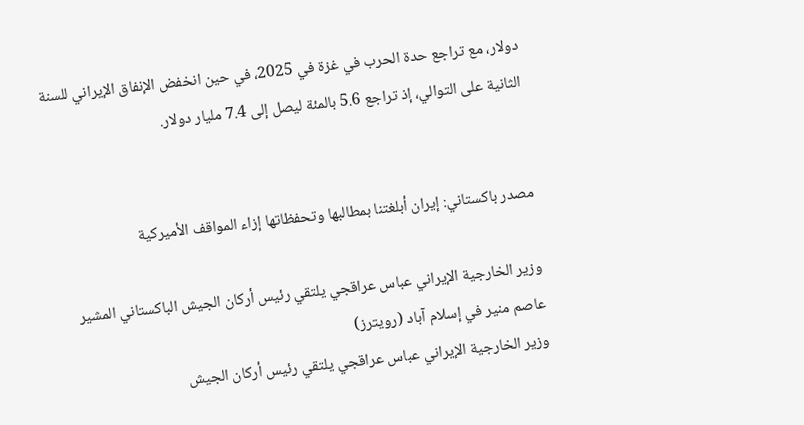دولار، مع تراجع حدة الحرب في غزة في 2025، في حين انخفض الإنفاق الإيراني للسنة الثانية على التوالي، إذ تراجع 5.6 بالمئة ليصل إلى 7.4 مليار دولار.


مصدر باكستاني: إيران أبلغتنا بمطالبها وتحفظاتها إزاء المواقف الأميركية

وزير الخارجية الإيراني عباس عراقجي يلتقي رئيس أركان الجيش الباكستاني المشير عاصم منير في إسلام آباد (رويترز)
وزير الخارجية الإيراني عباس عراقجي يلتقي رئيس أركان الجيش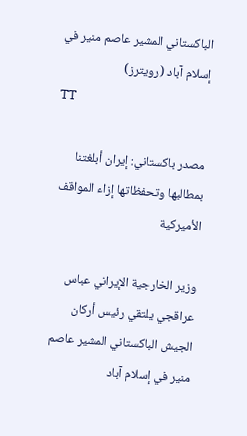الباكستاني المشير عاصم منير في إسلام آباد (رويترز)
TT

مصدر باكستاني: إيران أبلغتنا بمطالبها وتحفظاتها إزاء المواقف الأميركية

وزير الخارجية الإيراني عباس عراقجي يلتقي رئيس أركان الجيش الباكستاني المشير عاصم منير في إسلام آباد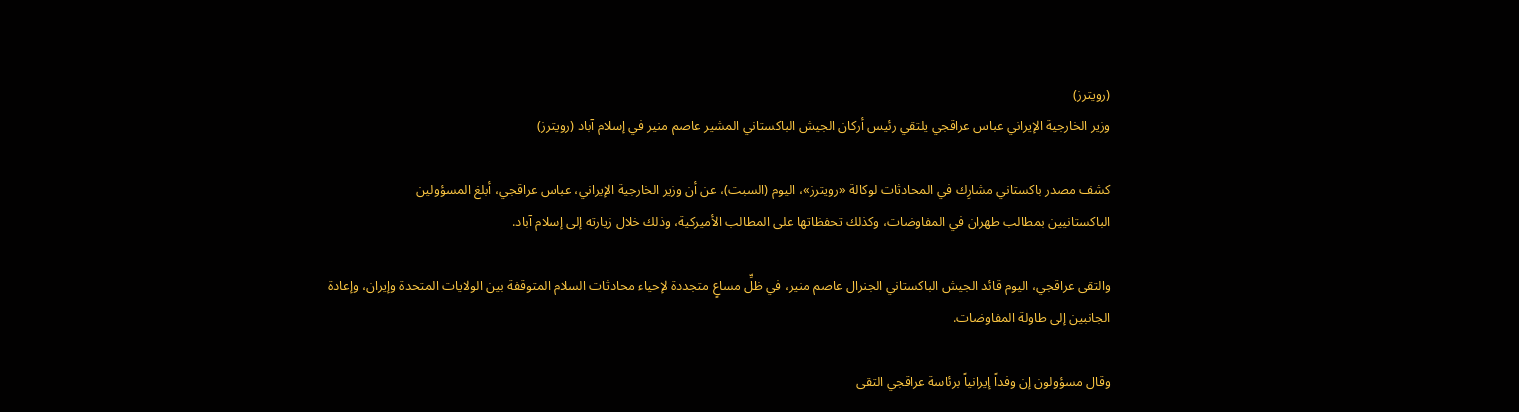(رويترز)
وزير الخارجية الإيراني عباس عراقجي يلتقي رئيس أركان الجيش الباكستاني المشير عاصم منير في إسلام آباد (رويترز)

كشف مصدر ‌باكستاني مشارِك ‌في المحادثات ‌لوكالة «رويترز»، اليوم (السبت)، عن أن وزير الخارجية الإيراني، عباس عراقجي، ‌أبلغ ‌المسؤولين الباكستانيين ‌بمطالب ‌طهران في المفاوضات، ‌وكذلك تحفظاتها على المطالب الأميركية، وذلك خلال زيارته إلى إسلام آباد.

والتقى عراقجي، اليوم قائد الجيش الباكستاني الجنرال عاصم منير، في ظلِّ مساعٍ متجددة لإحياء محادثات السلام المتوقفة بين الولايات المتحدة وإيران، وإعادة الجانبين إلى طاولة المفاوضات.

وقال مسؤولون إن وفداً إيرانياً برئاسة عراقجي التقى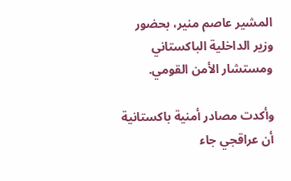المشير عاصم منير، بحضور وزير الداخلية الباكستاني ومستشار الأمن القومي.

وأكدت مصادر أمنية باكستانية أن عراقجي جاء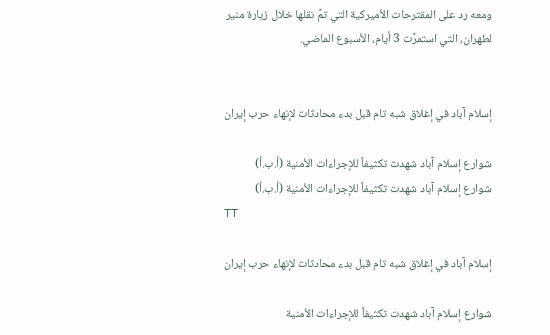ومعه رد على المقترحات الأميركية التي تمَّ نقلها خلال زيارة منير لطهران، التي استمرَّت 3 أيام، الأسبوع الماضي.


إسلام آباد في إغلاق شبه تام قبل بدء محادثات لإنهاء حرب إيران

شوارع إسلام آباد شهدت تكثيفاً للإجراءات الأمنية (أ.ب.أ)
شوارع إسلام آباد شهدت تكثيفاً للإجراءات الأمنية (أ.ب.أ)
TT

إسلام آباد في إغلاق شبه تام قبل بدء محادثات لإنهاء حرب إيران

شوارع إسلام آباد شهدت تكثيفاً للإجراءات الأمنية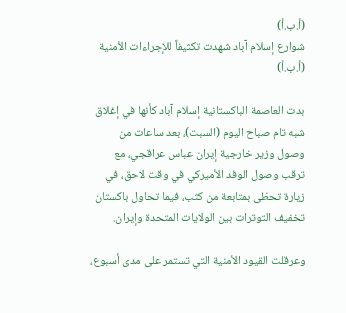(أ.ب.أ)
شوارع إسلام آباد شهدت تكثيفاً للإجراءات الأمنية (أ.ب.أ)

بدت العاصمة الباكستانية إسلام آباد كأنها في إغلاق شبه تام صباح اليوم (السبت)، بعد ساعات من وصول وزير خارجية إيران عباس عراقجي، مع ترقب وصول الوفد الأميركي في وقت لاحق، في زيارة تحظى بمتابعة من كثب، فيما تحاول باكستان تخفيف التوترات بين الولايات المتحدة وإيران.

وعرقلت القيود الأمنية التي تستمر على مدى أسبوع،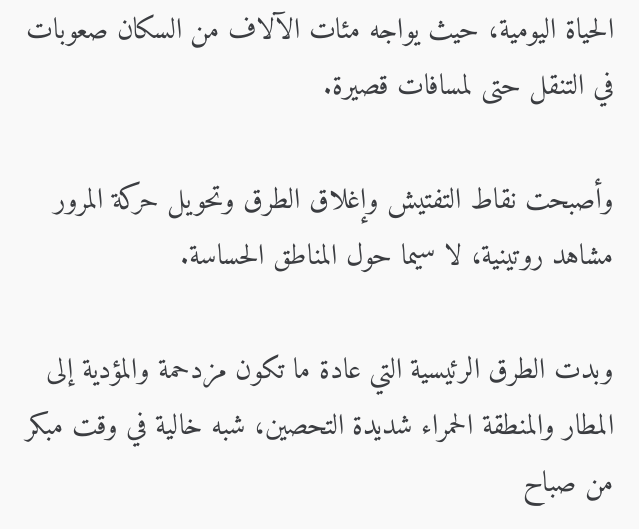الحياة اليومية، حيث يواجه مئات الآلاف من السكان صعوبات في التنقل حتى لمسافات قصيرة.

وأصبحت نقاط التفتيش وإغلاق الطرق وتحويل حركة المرور مشاهد روتينية، لا سيما حول المناطق الحساسة.

وبدت الطرق الرئيسية التي عادة ما تكون مزدحمة والمؤدية إلى المطار والمنطقة الحمراء شديدة التحصين، شبه خالية في وقت مبكر من صباح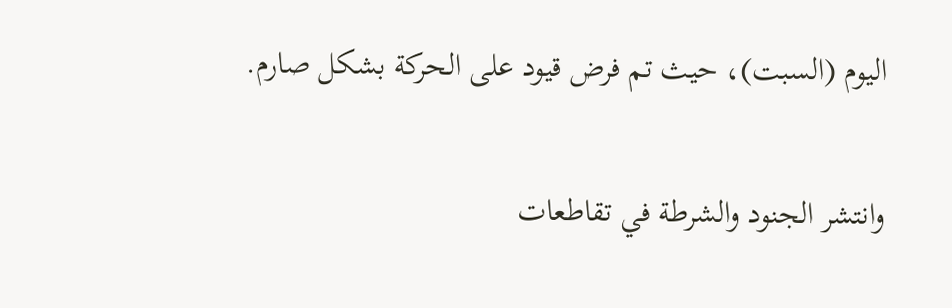اليوم (السبت)، حيث تم فرض قيود على الحركة بشكل صارم.

وانتشر الجنود والشرطة في تقاطعات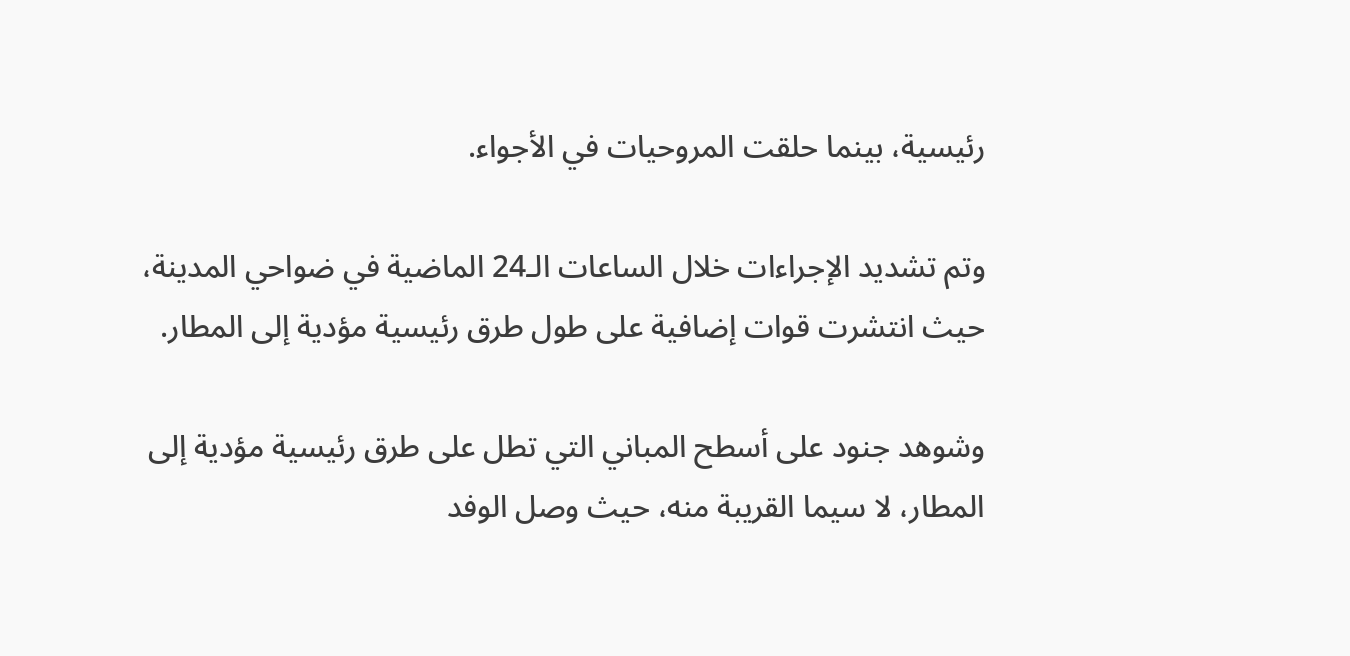رئيسية، بينما حلقت المروحيات في الأجواء.

وتم تشديد الإجراءات خلال الساعات الـ24 الماضية في ضواحي المدينة، حيث انتشرت قوات إضافية على طول طرق رئيسية مؤدية إلى المطار.

وشوهد جنود على أسطح المباني التي تطل على طرق رئيسية مؤدية إلى المطار، لا سيما القريبة منه، حيث وصل الوفد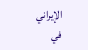الإيراني في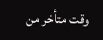وقت متأخر من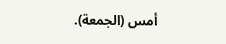أمس (الجمعة).